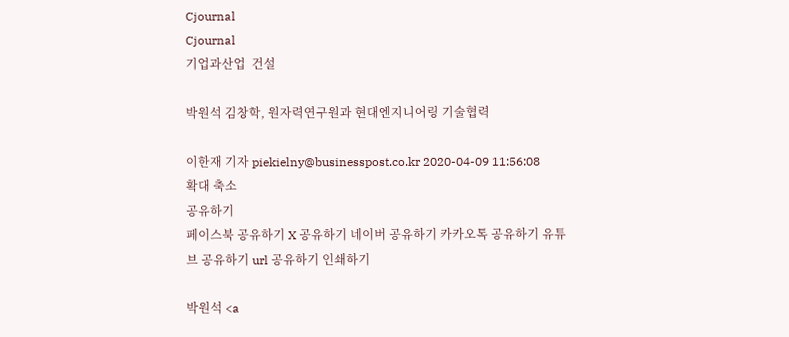Cjournal
Cjournal
기업과산업  건설

박원석 김창학, 원자력연구원과 현대엔지니어링 기술협력

이한재 기자 piekielny@businesspost.co.kr 2020-04-09 11:56:08
확대 축소
공유하기
페이스북 공유하기 X 공유하기 네이버 공유하기 카카오톡 공유하기 유튜브 공유하기 url 공유하기 인쇄하기

박원석 <a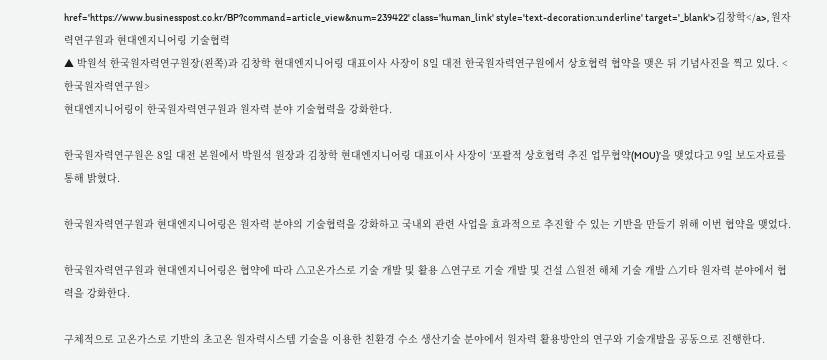href='https://www.businesspost.co.kr/BP?command=article_view&num=239422' class='human_link' style='text-decoration:underline' target='_blank'>김창학</a>, 원자력연구원과 현대엔지니어링 기술협력
▲ 박원석 한국원자력연구원장(왼쪽)과 김창학 현대엔지니어링 대표이사 사장이 8일 대전 한국원자력연구원에서 상호협력 협약을 맺은 뒤 기념사진을 찍고 있다. <한국원자력연구원>
현대엔지니어링이 한국원자력연구원과 원자력 분야 기술협력을 강화한다.

한국원자력연구원은 8일 대전 본원에서 박원석 원장과 김창학 현대엔지니어링 대표이사 사장이 ‘포괄적 상호협력 추진 업무협약(MOU)’을 맺었다고 9일 보도자료를 통해 밝혔다.

한국원자력연구원과 현대엔지니어링은 원자력 분야의 기술협력을 강화하고 국내외 관련 사업을 효과적으로 추진할 수 있는 기반을 만들기 위해 이번 협약을 맺었다.

한국원자력연구원과 현대엔지니어링은 협약에 따라 △고온가스로 기술 개발 및 활용 △연구로 기술 개발 및 건설 △원전 해체 기술 개발 △기타 원자력 분야에서 협력을 강화한다.

구체적으로 고온가스로 기반의 초고온 원자력시스템 기술을 이용한 친환경 수소 생산기술 분야에서 원자력 활용방안의 연구와 기술개발을 공동으로 진행한다.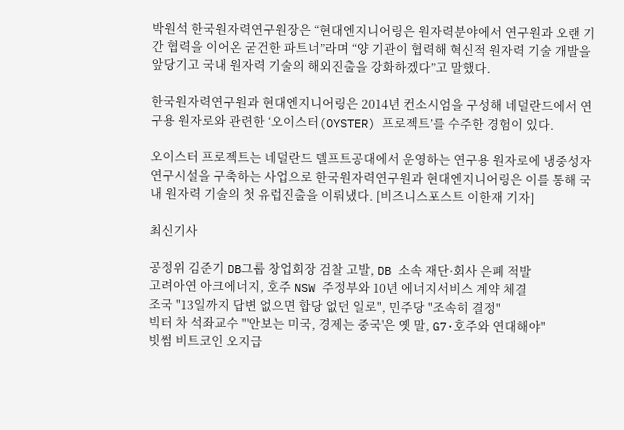박원석 한국원자력연구원장은 “현대엔지니어링은 원자력분야에서 연구원과 오랜 기간 협력을 이어온 굳건한 파트너”라며 “양 기관이 협력해 혁신적 원자력 기술 개발을 앞당기고 국내 원자력 기술의 해외진출을 강화하겠다”고 말했다.

한국원자력연구원과 현대엔지니어링은 2014년 컨소시엄을 구성해 네덜란드에서 연구용 원자로와 관련한 ‘오이스터(OYSTER) 프로젝트’를 수주한 경험이 있다.

오이스터 프로젝트는 네덜란드 델프트공대에서 운영하는 연구용 원자로에 냉중성자 연구시설을 구축하는 사업으로 한국원자력연구원과 현대엔지니어링은 이를 통해 국내 원자력 기술의 첫 유럽진출을 이뤄냈다. [비즈니스포스트 이한재 기자]

최신기사

공정위 김준기 DB그룹 창업회장 검찰 고발, DB 소속 재단·회사 은폐 적발
고려아연 아크에너지, 호주 NSW 주정부와 10년 에너지서비스 계약 체결
조국 "13일까지 답변 없으면 합당 없던 일로", 민주당 "조속히 결정"
빅터 차 석좌교수 "'안보는 미국, 경제는 중국'은 옛 말, G7·호주와 연대해야"
빗썸 비트코인 오지급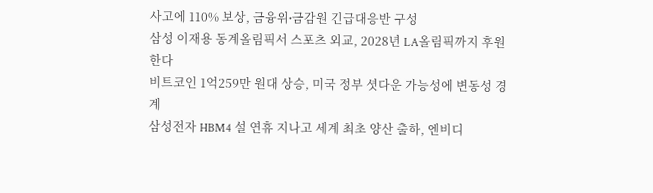사고에 110% 보상, 금융위ᐧ금감원 긴급대응반 구성
삼성 이재용 동계올림픽서 스포츠 외교, 2028년 LA올림픽까지 후원한다
비트코인 1억259만 원대 상승, 미국 정부 셧다운 가능성에 변동성 경계
삼성전자 HBM4 설 연휴 지나고 세계 최초 양산 출하, 엔비디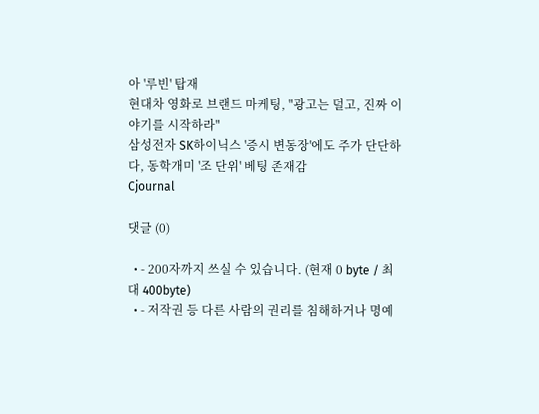아 '루빈' 탑재
현대차 영화로 브랜드 마케팅, "광고는 덜고, 진짜 이야기를 시작하라"
삼성전자 SK하이닉스 '증시 변동장'에도 주가 단단하다, 동학개미 '조 단위' 베팅 존재감
Cjournal

댓글 (0)

  • - 200자까지 쓰실 수 있습니다. (현재 0 byte / 최대 400byte)
  • - 저작권 등 다른 사람의 권리를 침해하거나 명예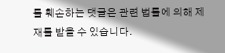를 훼손하는 댓글은 관련 법률에 의해 제재를 받을 수 있습니다.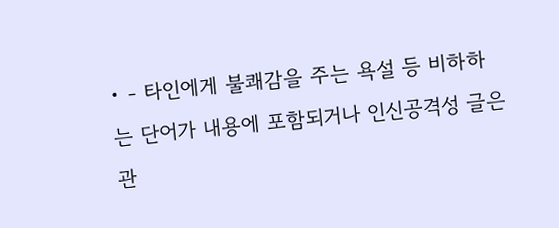• - 타인에게 불쾌감을 주는 욕설 등 비하하는 단어가 내용에 포함되거나 인신공격성 글은 관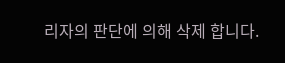리자의 판단에 의해 삭제 합니다.